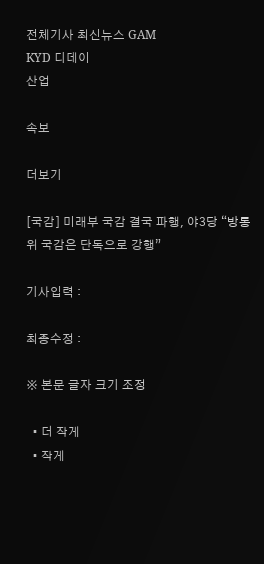전체기사 최신뉴스 GAM
KYD 디데이
산업

속보

더보기

[국감] 미래부 국감 결국 파행, 야3당 “방통위 국감은 단독으로 강행”

기사입력 :

최종수정 :

※ 본문 글자 크기 조정

  • 더 작게
  • 작게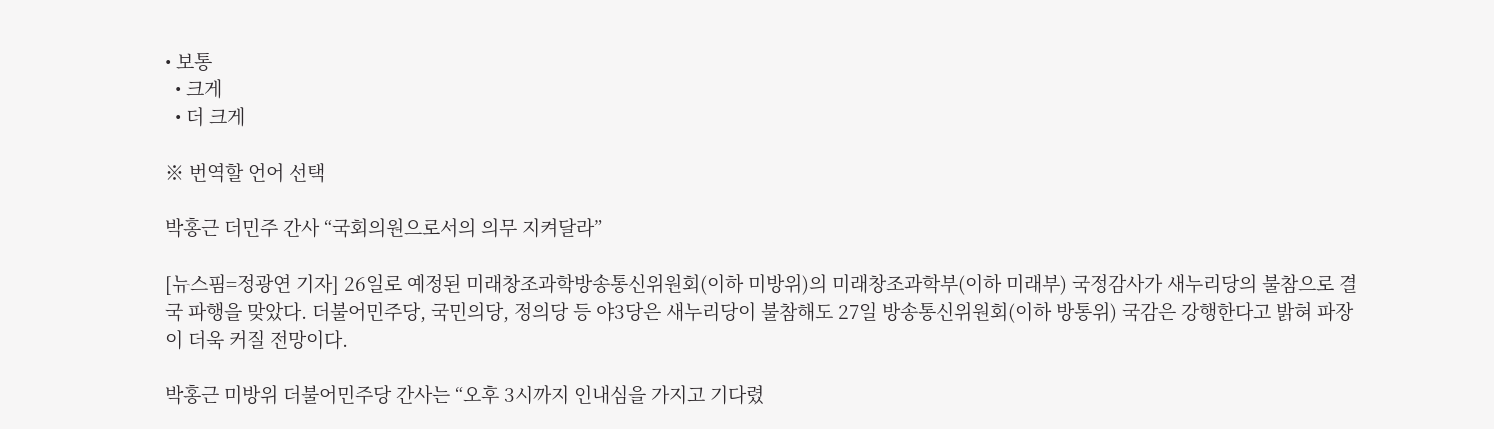• 보통
  • 크게
  • 더 크게

※ 번역할 언어 선택

박홍근 더민주 간사 “국회의원으로서의 의무 지켜달라”

[뉴스핌=정광연 기자] 26일로 예정된 미래창조과학방송통신위원회(이하 미방위)의 미래창조과학부(이하 미래부) 국정감사가 새누리당의 불참으로 결국 파행을 맞았다. 더불어민주당, 국민의당, 정의당 등 야3당은 새누리당이 불참해도 27일 방송통신위원회(이하 방통위) 국감은 강행한다고 밝혀 파장이 더욱 커질 전망이다.

박홍근 미방위 더불어민주당 간사는 “오후 3시까지 인내심을 가지고 기다렸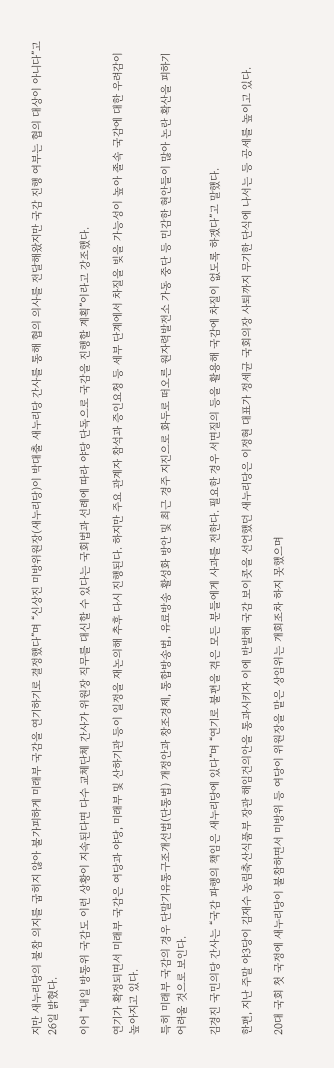지만 새누리당의 불참 의지를 굽히지 않아 불가피하게 미래부 국감을 연기하기로 결정했다”며 “신상진 미방위원장(새누리당)이 박대출 새누리당 간사를 통해 협의 의사를 전달해왔지만 국감 진행 여부는 협의 대상이 아니다”고 26일 밝혔다.

이어 “내일 방통위 국감도 이런 상황이 지속된다면 다수 교체단체 간사가 위원장 직무를 대신할 수 있다는 국회법과 선례에 따라 야당 단독으로 국감을 진행할 계획”이라고 강조했다.

연기가 확정되면서 미래부 국감은 여당과 야당, 미래부 및 산하기관 등이 일정을 재논의해 추후 다시 진행된다. 하지만 주요 관계자 참석과 증인요청 등 세부 단계에서 차질을 빚을 가능성이 높아 졸속 국감에 대한 우려감이 높아지고 있다.

특히 미래부 국감의 경우 단말기유통구조개선법(단통법) 개정안과 창조경제, 통합방송법, 유료방송 활성화 방안 및 최근 경주 지진으로 화두로 떠오른 원자력발전소 가동 중단 등 민감한 현안들이 많아 논란 확산을 피하기 어려울 것으로 보인다.

김경진 국민의당 간사는 “국감 파행의 책임은 새누리당에 있다”며 “연기로 불편을 겪은 모든 분들에게 사과를 전한다. 필요한 경우 서면질의 등을 활용해 국감에 차질이 없도록 하겠다”고 말했다.

한편, 지난 주말 야3당이 김재수 농림축산식품부 장관 해임건의안을 통과시키자 이에 반발해 국감 보이콧을 선언했던 새누리당은 이정현 대표가 정세균 국회의장 사퇴까지 무기한 단식에 나서는 등 공세를 높이고 있다.

20대 국회 첫 국정에 새누리당이 불참하면서 미방위 등 여당이 위원장을 맡은 상임위는 개회조차 하지 못했으며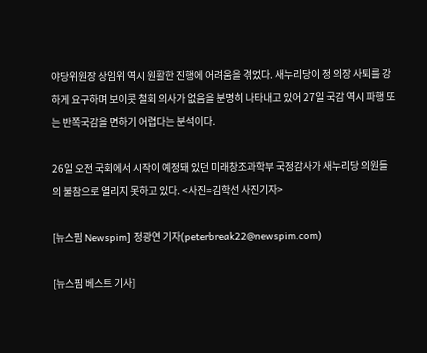야당위원장 상임위 역시 원활한 진행에 어려움을 겪었다. 새누리당이 정 의장 사퇴를 강하게 요구하며 보이콧 철회 의사가 없음을 분명히 나타내고 있어 27일 국감 역시 파행 또는 반쪽국감을 면하기 어렵다는 분석이다.

26일 오전 국회에서 시작이 예정돼 있던 미래창조과학부 국정감사가 새누리당 의원들의 불참으로 열리지 못하고 있다. <사진=김학선 사진기자>

[뉴스핌 Newspim] 정광연 기자(peterbreak22@newspim.com)

[뉴스핌 베스트 기사]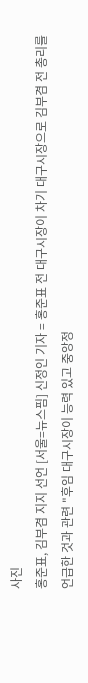사진
홍준표, 김부겸 지지 선언 [서울=뉴스핌] 신정인 기자 = 홍준표 전 대구시장이 차기 대구시장으로 김부겸 전 총리를 언급한 것과 관련 "후임 대구시장이 능력 있고 중앙정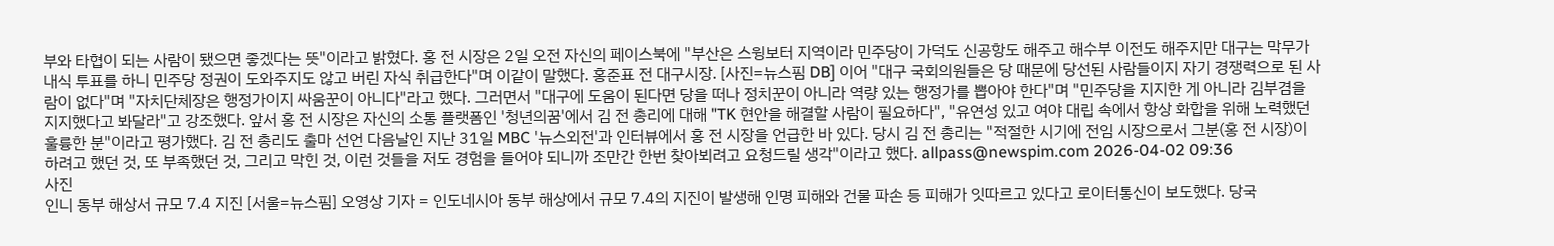부와 타협이 되는 사람이 됐으면 좋겠다는 뜻"이라고 밝혔다. 홍 전 시장은 2일 오전 자신의 페이스북에 "부산은 스윙보터 지역이라 민주당이 가덕도 신공항도 해주고 해수부 이전도 해주지만 대구는 막무가내식 투표를 하니 민주당 정권이 도와주지도 않고 버린 자식 취급한다"며 이같이 말했다. 홍준표 전 대구시장. [사진=뉴스핌 DB] 이어 "대구 국회의원들은 당 때문에 당선된 사람들이지 자기 경쟁력으로 된 사람이 없다"며 "자치단체장은 행정가이지 싸움꾼이 아니다"라고 했다. 그러면서 "대구에 도움이 된다면 당을 떠나 정치꾼이 아니라 역량 있는 행정가를 뽑아야 한다"며 "민주당을 지지한 게 아니라 김부겸을 지지했다고 봐달라"고 강조했다. 앞서 홍 전 시장은 자신의 소통 플랫폼인 '청년의꿈'에서 김 전 총리에 대해 "TK 현안을 해결할 사람이 필요하다", "유연성 있고 여야 대립 속에서 항상 화합을 위해 노력했던 훌륭한 분"이라고 평가했다. 김 전 총리도 출마 선언 다음날인 지난 31일 MBC '뉴스외전'과 인터뷰에서 홍 전 시장을 언급한 바 있다. 당시 김 전 총리는 "적절한 시기에 전임 시장으로서 그분(홍 전 시장)이 하려고 했던 것, 또 부족했던 것, 그리고 막힌 것, 이런 것들을 저도 경험을 들어야 되니까 조만간 한번 찾아뵈려고 요청드릴 생각"이라고 했다. allpass@newspim.com 2026-04-02 09:36
사진
인니 동부 해상서 규모 7.4 지진 [서울=뉴스핌] 오영상 기자 = 인도네시아 동부 해상에서 규모 7.4의 지진이 발생해 인명 피해와 건물 파손 등 피해가 잇따르고 있다고 로이터통신이 보도했다. 당국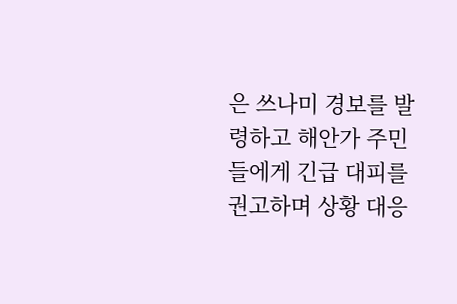은 쓰나미 경보를 발령하고 해안가 주민들에게 긴급 대피를 권고하며 상황 대응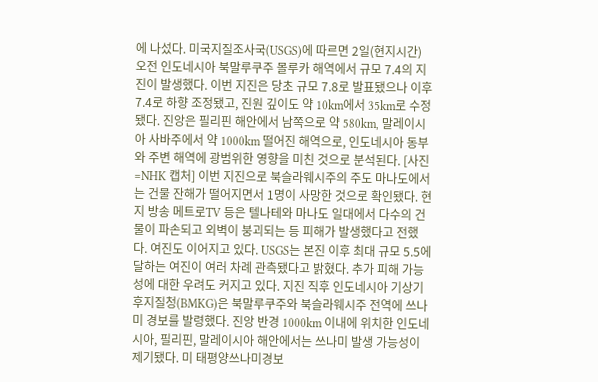에 나섰다. 미국지질조사국(USGS)에 따르면 2일(현지시간) 오전 인도네시아 북말루쿠주 몰루카 해역에서 규모 7.4의 지진이 발생했다. 이번 지진은 당초 규모 7.8로 발표됐으나 이후 7.4로 하향 조정됐고, 진원 깊이도 약 10km에서 35km로 수정됐다. 진앙은 필리핀 해안에서 남쪽으로 약 580km, 말레이시아 사바주에서 약 1000km 떨어진 해역으로, 인도네시아 동부와 주변 해역에 광범위한 영향을 미친 것으로 분석된다. [사진=NHK 캡처] 이번 지진으로 북슬라웨시주의 주도 마나도에서는 건물 잔해가 떨어지면서 1명이 사망한 것으로 확인됐다. 현지 방송 메트로TV 등은 텔나테와 마나도 일대에서 다수의 건물이 파손되고 외벽이 붕괴되는 등 피해가 발생했다고 전했다. 여진도 이어지고 있다. USGS는 본진 이후 최대 규모 5.5에 달하는 여진이 여러 차례 관측됐다고 밝혔다. 추가 피해 가능성에 대한 우려도 커지고 있다. 지진 직후 인도네시아 기상기후지질청(BMKG)은 북말루쿠주와 북슬라웨시주 전역에 쓰나미 경보를 발령했다. 진앙 반경 1000km 이내에 위치한 인도네시아, 필리핀, 말레이시아 해안에서는 쓰나미 발생 가능성이 제기됐다. 미 태평양쓰나미경보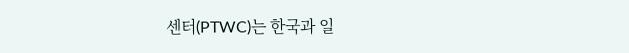센터(PTWC)는 한국과 일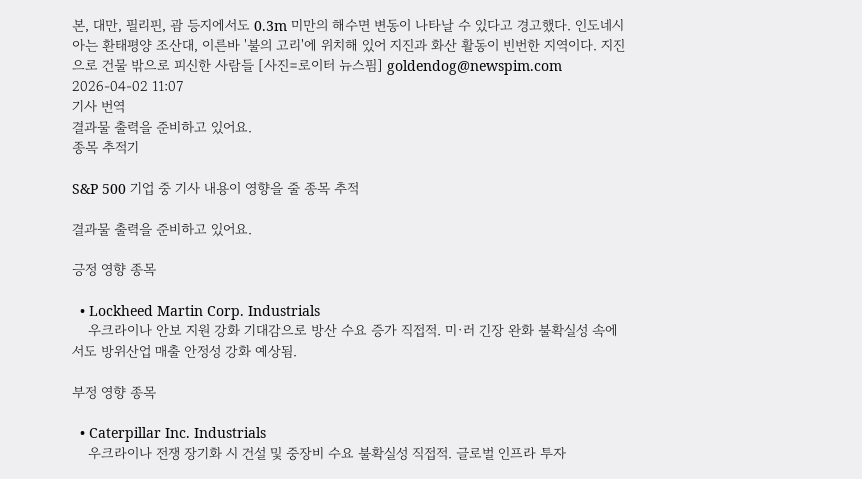본, 대만, 필리핀, 괌 등지에서도 0.3m 미만의 해수면 변동이 나타날 수 있다고 경고했다. 인도네시아는 환태평양 조산대, 이른바 '불의 고리'에 위치해 있어 지진과 화산 활동이 빈번한 지역이다. 지진으로 건물 밖으로 피신한 사람들 [사진=로이터 뉴스핌] goldendog@newspim.com 2026-04-02 11:07
기사 번역
결과물 출력을 준비하고 있어요.
종목 추적기

S&P 500 기업 중 기사 내용이 영향을 줄 종목 추적

결과물 출력을 준비하고 있어요.

긍정 영향 종목

  • Lockheed Martin Corp. Industrials
    우크라이나 안보 지원 강화 기대감으로 방산 수요 증가 직접적. 미·러 긴장 완화 불확실성 속에서도 방위산업 매출 안정성 강화 예상됨.

부정 영향 종목

  • Caterpillar Inc. Industrials
    우크라이나 전쟁 장기화 시 건설 및 중장비 수요 불확실성 직접적. 글로벌 인프라 투자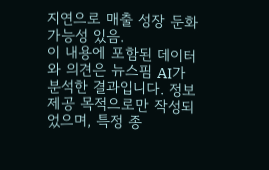지연으로 매출 성장 둔화 가능성 있음.
이 내용에 포함된 데이터와 의견은 뉴스핌 AI가 분석한 결과입니다. 정보 제공 목적으로만 작성되었으며, 특정 종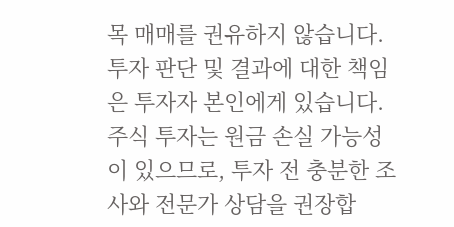목 매매를 권유하지 않습니다. 투자 판단 및 결과에 대한 책임은 투자자 본인에게 있습니다. 주식 투자는 원금 손실 가능성이 있으므로, 투자 전 충분한 조사와 전문가 상담을 권장합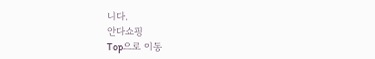니다.
안다쇼핑
Top으로 이동